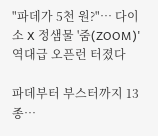"파데가 5천 원?"… 다이소 X 정샘물 '줌(ZOOM)' 역대급 오픈런 터졌다

파데부터 부스터까지 13종…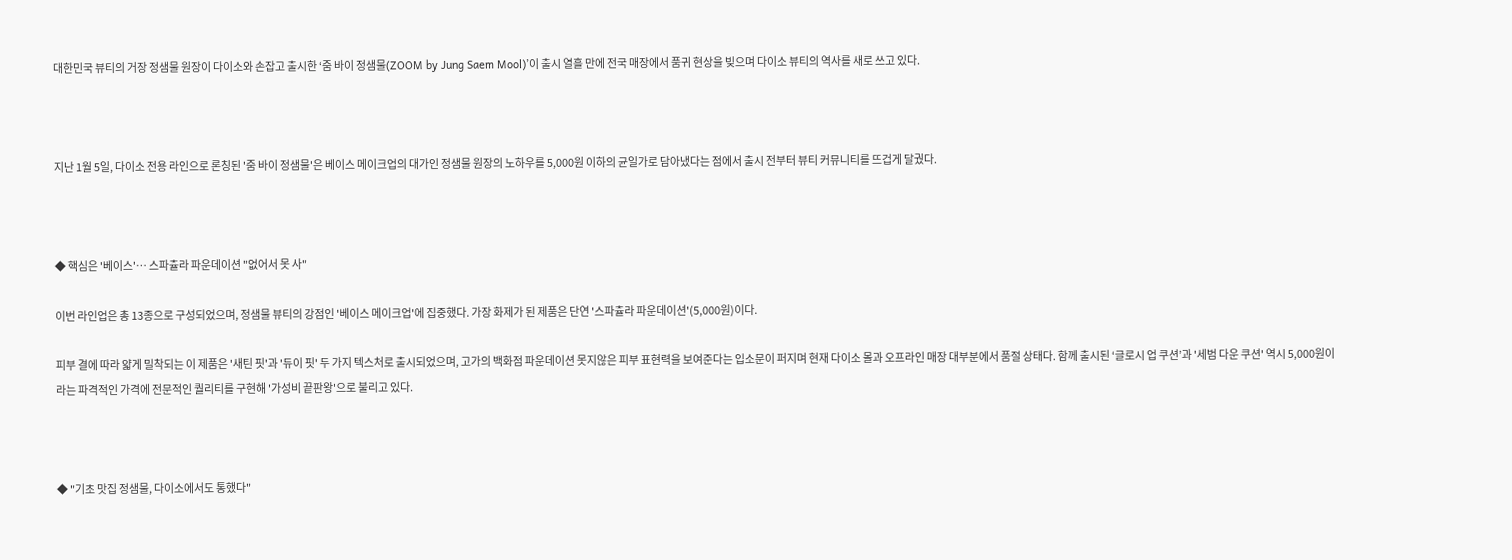대한민국 뷰티의 거장 정샘물 원장이 다이소와 손잡고 출시한 ‘줌 바이 정샘물(ZOOM by Jung Saem Mool)’이 출시 열흘 만에 전국 매장에서 품귀 현상을 빚으며 다이소 뷰티의 역사를 새로 쓰고 있다.



지난 1월 5일, 다이소 전용 라인으로 론칭된 '줌 바이 정샘물'은 베이스 메이크업의 대가인 정샘물 원장의 노하우를 5,000원 이하의 균일가로 담아냈다는 점에서 출시 전부터 뷰티 커뮤니티를 뜨겁게 달궜다.



◆ 핵심은 '베이스'… 스파츌라 파운데이션 "없어서 못 사"

이번 라인업은 총 13종으로 구성되었으며, 정샘물 뷰티의 강점인 '베이스 메이크업'에 집중했다. 가장 화제가 된 제품은 단연 '스파츌라 파운데이션'(5,000원)이다.

피부 결에 따라 얇게 밀착되는 이 제품은 '새틴 핏'과 '듀이 핏' 두 가지 텍스처로 출시되었으며, 고가의 백화점 파운데이션 못지않은 피부 표현력을 보여준다는 입소문이 퍼지며 현재 다이소 몰과 오프라인 매장 대부분에서 품절 상태다. 함께 출시된 ‘글로시 업 쿠션’과 '세범 다운 쿠션' 역시 5,000원이라는 파격적인 가격에 전문적인 퀄리티를 구현해 '가성비 끝판왕'으로 불리고 있다.



◆ "기초 맛집 정샘물, 다이소에서도 통했다"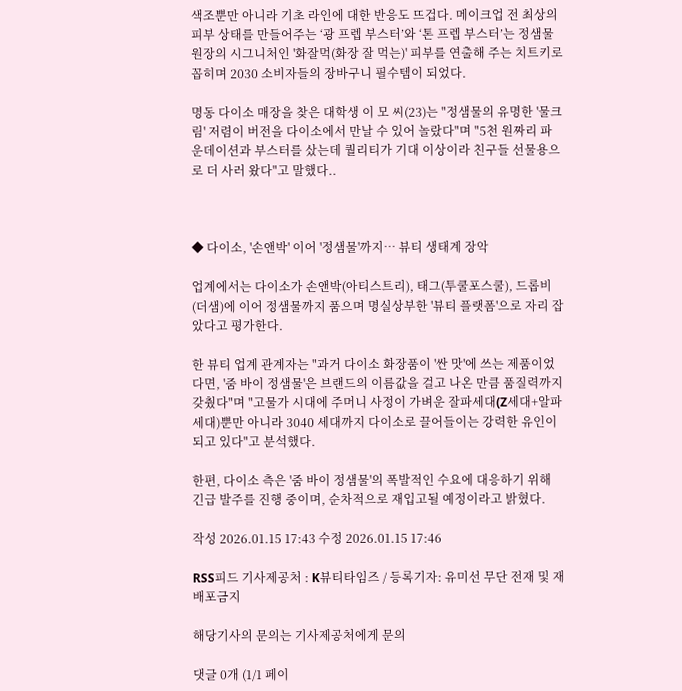색조뿐만 아니라 기초 라인에 대한 반응도 뜨겁다. 메이크업 전 최상의 피부 상태를 만들어주는 ‘광 프렙 부스터’와 ‘톤 프렙 부스터’는 정샘물 원장의 시그니처인 '화잘먹(화장 잘 먹는)' 피부를 연출해 주는 치트키로 꼽히며 2030 소비자들의 장바구니 필수템이 되었다.

명동 다이소 매장을 찾은 대학생 이 모 씨(23)는 "정샘물의 유명한 '물크림' 저렴이 버전을 다이소에서 만날 수 있어 놀랐다"며 "5천 원짜리 파운데이션과 부스터를 샀는데 퀄리티가 기대 이상이라 친구들 선물용으로 더 사러 왔다"고 말했다..



◆ 다이소, '손앤박' 이어 '정샘물'까지… 뷰티 생태계 장악

업계에서는 다이소가 손앤박(아티스트리), 태그(투쿨포스쿨), 드롭비(더샘)에 이어 정샘물까지 품으며 명실상부한 '뷰티 플랫폼'으로 자리 잡았다고 평가한다.

한 뷰티 업계 관계자는 "과거 다이소 화장품이 '싼 맛'에 쓰는 제품이었다면, '줌 바이 정샘물'은 브랜드의 이름값을 걸고 나온 만큼 품질력까지 갖췄다"며 "고물가 시대에 주머니 사정이 가벼운 잘파세대(Z세대+알파세대)뿐만 아니라 3040 세대까지 다이소로 끌어들이는 강력한 유인이 되고 있다"고 분석했다.

한편, 다이소 측은 '줌 바이 정샘물'의 폭발적인 수요에 대응하기 위해 긴급 발주를 진행 중이며, 순차적으로 재입고될 예정이라고 밝혔다.

작성 2026.01.15 17:43 수정 2026.01.15 17:46

RSS피드 기사제공처 : K뷰티타임즈 / 등록기자: 유미선 무단 전재 및 재배포금지

해당기사의 문의는 기사제공처에게 문의

댓글 0개 (1/1 페이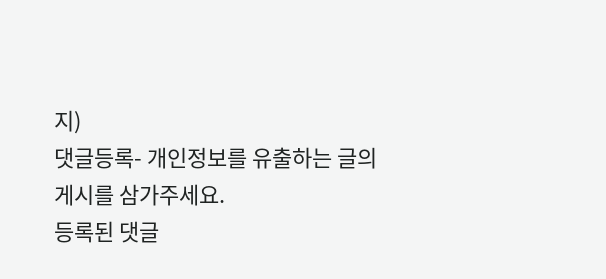지)
댓글등록- 개인정보를 유출하는 글의 게시를 삼가주세요.
등록된 댓글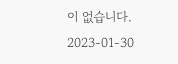이 없습니다.
2023-01-30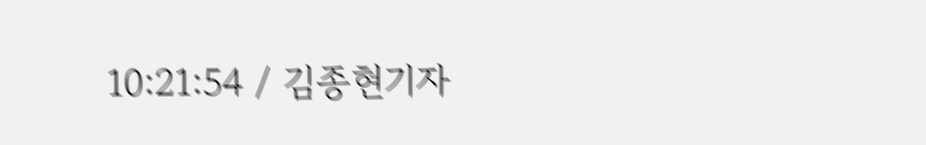10:21:54 / 김종현기자